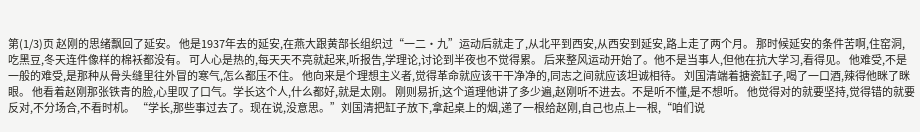第(1/3)页 赵刚的思绪飘回了延安。 他是1937年去的延安,在燕大跟黄部长组织过“一二·九”运动后就走了,从北平到西安,从西安到延安,路上走了两个月。 那时候延安的条件苦啊,住窑洞,吃黑豆,冬天连件像样的棉袄都没有。 可人心是热的,每天天不亮就起来,听报告,学理论,讨论到半夜也不觉得累。 后来整风运动开始了。他不是当事人,但他在抗大学习,看得见。 他难受,不是一般的难受,是那种从骨头缝里往外冒的寒气,怎么都压不住。 他向来是个理想主义者,觉得革命就应该干干净净的,同志之间就应该坦诚相待。 刘国清端着搪瓷缸子,喝了一口酒,辣得他眯了眯眼。 他看着赵刚那张铁青的脸,心里叹了口气。学长这个人,什么都好,就是太刚。 刚则易折,这个道理他讲了多少遍,赵刚听不进去。不是听不懂,是不想听。 他觉得对的就要坚持,觉得错的就要反对,不分场合,不看时机。 “学长,那些事过去了。现在说,没意思。”刘国清把缸子放下,拿起桌上的烟,递了一根给赵刚,自己也点上一根,“咱们说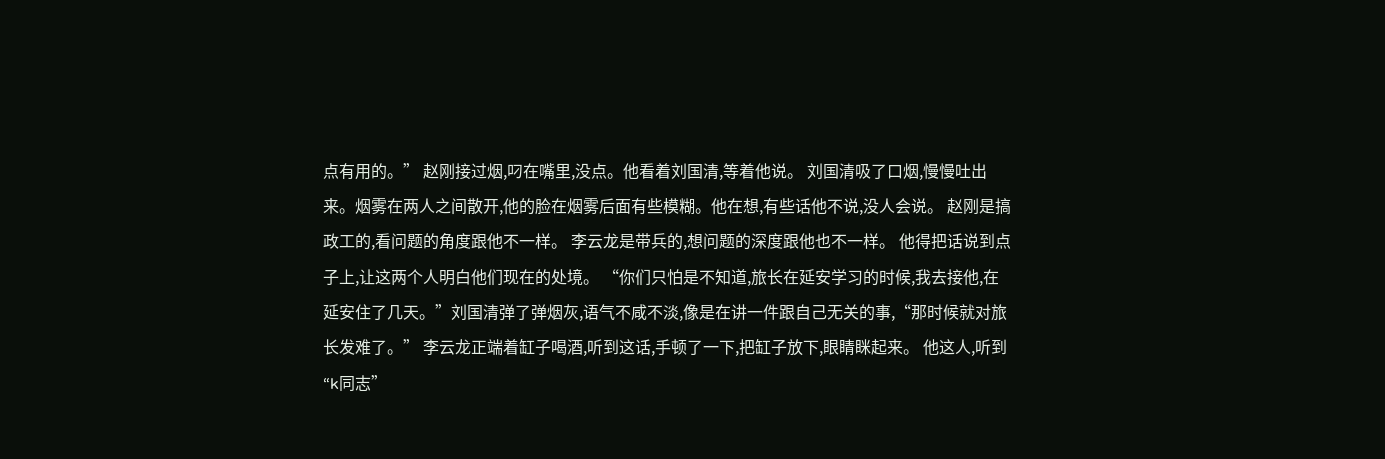点有用的。” 赵刚接过烟,叼在嘴里,没点。他看着刘国清,等着他说。 刘国清吸了口烟,慢慢吐出来。烟雾在两人之间散开,他的脸在烟雾后面有些模糊。他在想,有些话他不说,没人会说。 赵刚是搞政工的,看问题的角度跟他不一样。 李云龙是带兵的,想问题的深度跟他也不一样。 他得把话说到点子上,让这两个人明白他们现在的处境。 “你们只怕是不知道,旅长在延安学习的时候,我去接他,在延安住了几天。”刘国清弹了弹烟灰,语气不咸不淡,像是在讲一件跟自己无关的事,“那时候就对旅长发难了。” 李云龙正端着缸子喝酒,听到这话,手顿了一下,把缸子放下,眼睛眯起来。 他这人,听到“k同志”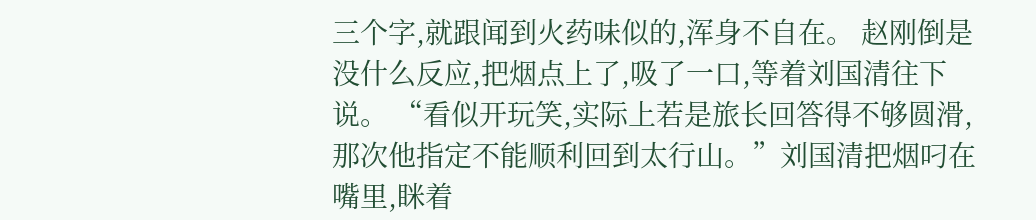三个字,就跟闻到火药味似的,浑身不自在。 赵刚倒是没什么反应,把烟点上了,吸了一口,等着刘国清往下说。 “看似开玩笑,实际上若是旅长回答得不够圆滑,那次他指定不能顺利回到太行山。”刘国清把烟叼在嘴里,眯着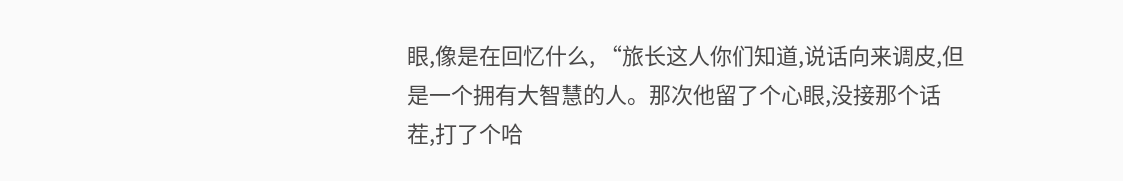眼,像是在回忆什么, “旅长这人你们知道,说话向来调皮,但是一个拥有大智慧的人。那次他留了个心眼,没接那个话茬,打了个哈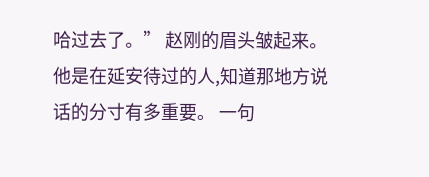哈过去了。” 赵刚的眉头皱起来。 他是在延安待过的人,知道那地方说话的分寸有多重要。 一句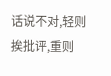话说不对,轻则挨批评,重则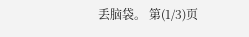丢脑袋。 第(1/3)页